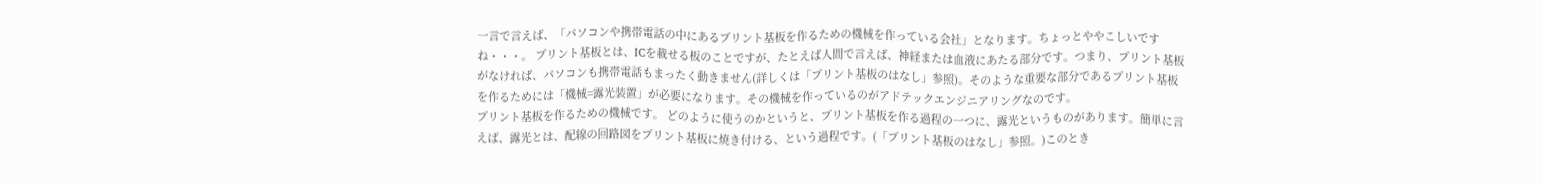一言で言えば、「パソコンや携帯電話の中にあるプリント基板を作るための機械を作っている会社」となります。ちょっとややこしいですね・・・。 プリント基板とは、ICを載せる板のことですが、たとえば人間で言えば、神経または血液にあたる部分です。つまり、プリント基板がなければ、パソコンも携帯電話もまったく動きません(詳しくは「プリント基板のはなし」参照)。そのような重要な部分であるプリント基板を作るためには「機械=露光装置」が必要になります。その機械を作っているのがアドテックエンジニアリングなのです。
プリント基板を作るための機械です。 どのように使うのかというと、プリント基板を作る過程の一つに、露光というものがあります。簡単に言えば、露光とは、配線の回路図をプリント基板に焼き付ける、という過程です。(「プリント基板のはなし」参照。)このとき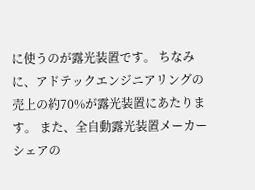に使うのが露光装置です。 ちなみに、アドテックエンジニアリングの売上の約70%が露光装置にあたります。 また、全自動露光装置メーカーシェアの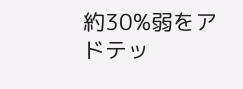約30%弱をアドテッ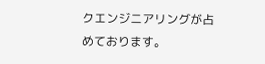クエンジニアリングが占めております。